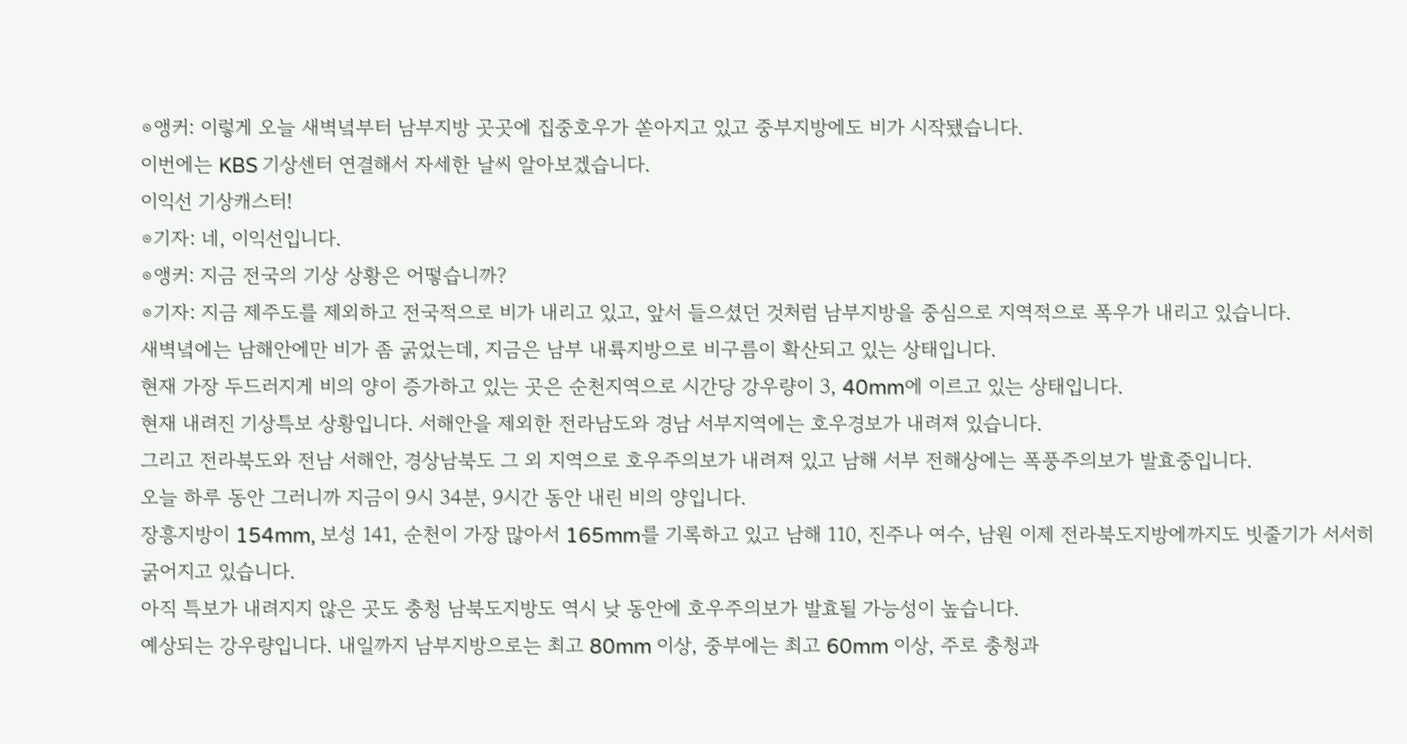⊙앵커: 이렇게 오늘 새벽녘부터 남부지방 곳곳에 집중호우가 쏟아지고 있고 중부지방에도 비가 시작됐습니다.
이번에는 KBS 기상센터 연결해서 자세한 날씨 알아보겠습니다.
이익선 기상캐스터!
⊙기자: 네, 이익선입니다.
⊙앵커: 지금 전국의 기상 상황은 어떻습니까?
⊙기자: 지금 제주도를 제외하고 전국적으로 비가 내리고 있고, 앞서 들으셨던 것처럼 남부지방을 중심으로 지역적으로 폭우가 내리고 있습니다.
새벽녘에는 남해안에만 비가 좀 굵었는데, 지금은 남부 내륙지방으로 비구름이 확산되고 있는 상태입니다.
현재 가장 두드러지게 비의 양이 증가하고 있는 곳은 순천지역으로 시간당 강우량이 3, 40mm에 이르고 있는 상태입니다.
현재 내려진 기상특보 상황입니다. 서해안을 제외한 전라남도와 경남 서부지역에는 호우경보가 내려져 있습니다.
그리고 전라북도와 전남 서해안, 경상남북도 그 외 지역으로 호우주의보가 내려져 있고 남해 서부 전해상에는 폭풍주의보가 발효중입니다.
오늘 하루 동안 그러니까 지금이 9시 34분, 9시간 동안 내린 비의 양입니다.
장흥지방이 154mm, 보성 141, 순천이 가장 많아서 165mm를 기록하고 있고 남해 110, 진주나 여수, 남원 이제 전라북도지방에까지도 빗줄기가 서서히 굵어지고 있습니다.
아직 특보가 내려지지 않은 곳도 충청 남북도지방도 역시 낮 동안에 호우주의보가 발효될 가능성이 높습니다.
예상되는 강우량입니다. 내일까지 남부지방으로는 최고 80mm 이상, 중부에는 최고 60mm 이상, 주로 충청과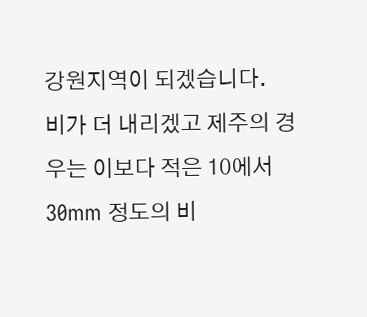강원지역이 되겠습니다.
비가 더 내리겠고 제주의 경우는 이보다 적은 10에서 30mm 정도의 비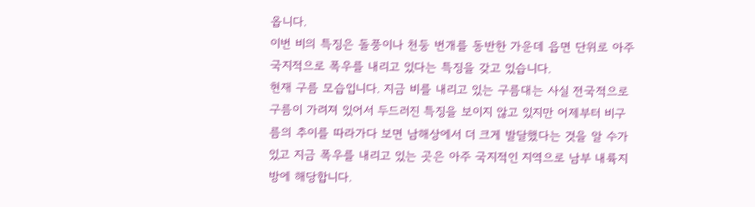옵니다.
이번 비의 특징은 돌풍이나 천둥 번개를 동반한 가운데 읍면 단위로 아주 국지적으로 폭우를 내리고 있다는 특징을 갖고 있습니다.
현재 구름 모습입니다. 지금 비를 내리고 있는 구름대는 사실 전국적으로 구름이 가려져 있어서 두드러진 특징을 보이지 않고 있지만 어제부터 비구름의 추이를 따라가다 보면 남해상에서 더 크게 발달했다는 것을 알 수가 있고 지금 폭우를 내리고 있는 곳은 아주 국지적인 지역으로 남부 내륙지방에 해당합니다.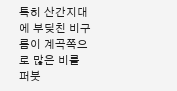특히 산간지대에 부딪친 비구름이 계곡쪽으로 많은 비를 퍼붓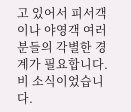고 있어서 피서객이나 야영객 여러분들의 각별한 경계가 필요합니다.
비 소식이었습니다.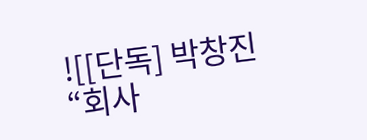![[단독] 박창진 “회사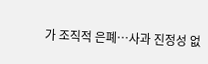가 조직적 은폐…사과 진정성 없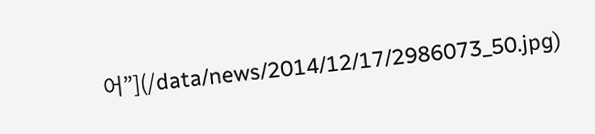어”](/data/news/2014/12/17/2986073_50.jpg)